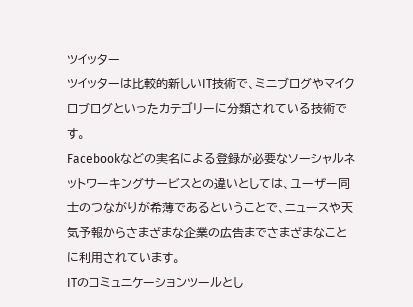ツイッター
ツイッターは比較的新しいIT技術で、ミニブログやマイクロブログといったカテゴリーに分類されている技術です。
Facebookなどの実名による登録が必要なソーシャルネットワーキングサービスとの違いとしては、ユーザー同士のつながりが希薄であるということで、ニュースや天気予報からさまざまな企業の広告までさまざまなことに利用されています。
ITのコミュニケーションツールとし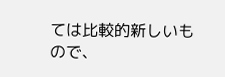ては比較的新しいもので、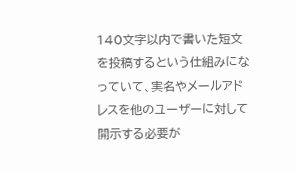140文字以内で書いた短文を投稿するという仕組みになっていて、実名やメールアドレスを他のユーザーに対して開示する必要が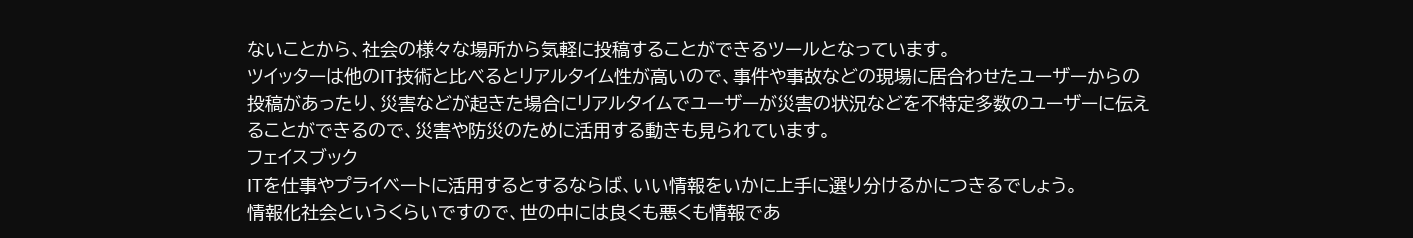ないことから、社会の様々な場所から気軽に投稿することができるツールとなっています。
ツイッターは他のIT技術と比べるとリアルタイム性が高いので、事件や事故などの現場に居合わせたユーザーからの投稿があったり、災害などが起きた場合にリアルタイムでユーザーが災害の状況などを不特定多数のユーザーに伝えることができるので、災害や防災のために活用する動きも見られています。
フェイスブック
ITを仕事やプライベートに活用するとするならば、いい情報をいかに上手に選り分けるかにつきるでしょう。
情報化社会というくらいですので、世の中には良くも悪くも情報であ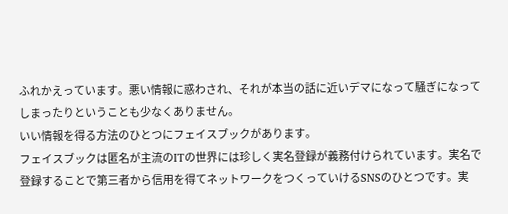ふれかえっています。悪い情報に惑わされ、それが本当の話に近いデマになって騒ぎになってしまったりということも少なくありません。
いい情報を得る方法のひとつにフェイスブックがあります。
フェイスブックは匿名が主流のITの世界には珍しく実名登録が義務付けられています。実名で登録することで第三者から信用を得てネットワークをつくっていけるSNSのひとつです。実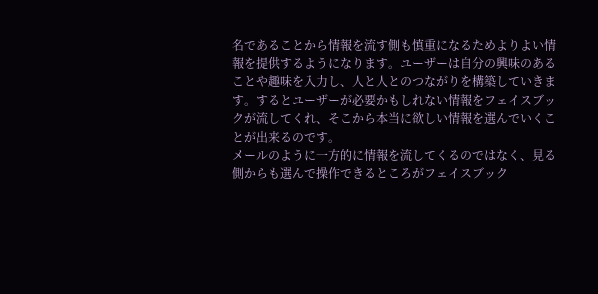名であることから情報を流す側も慎重になるためよりよい情報を提供するようになります。ユーザーは自分の興味のあることや趣味を入力し、人と人とのつながりを構築していきます。するとユーザーが必要かもしれない情報をフェイスブックが流してくれ、そこから本当に欲しい情報を選んでいくことが出来るのです。
メールのように一方的に情報を流してくるのではなく、見る側からも選んで操作できるところがフェイスブック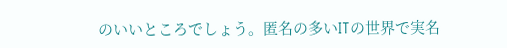のいいところでしょう。匿名の多いITの世界で実名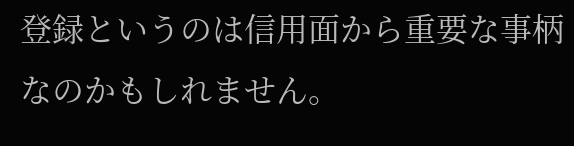登録というのは信用面から重要な事柄なのかもしれません。